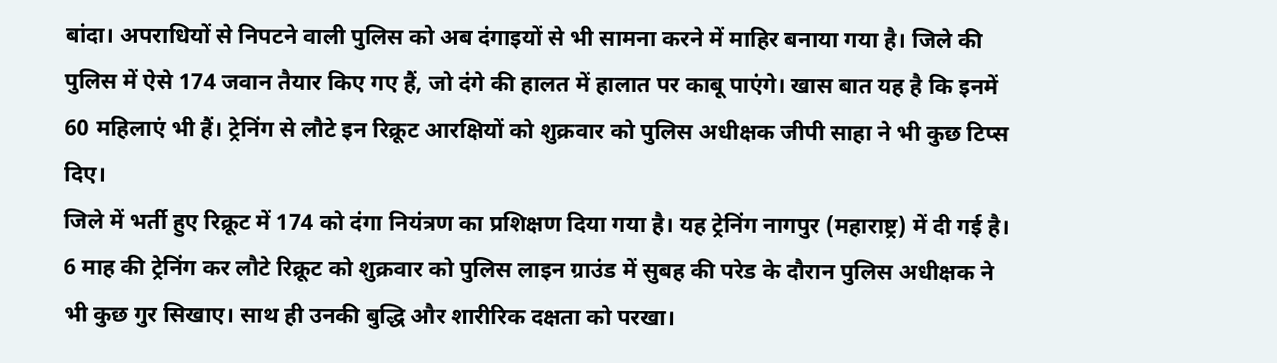बांदा। अपराधियों से निपटने वाली पुलिस को अब दंगाइयों से भी सामना करने में माहिर बनाया गया है। जिले की पुलिस में ऐसे 174 जवान तैयार किए गए हैं, जो दंगे की हालत में हालात पर काबू पाएंगे। खास बात यह है कि इनमें 60 महिलाएं भी हैं। ट्रेनिंग से लौटे इन रिक्रूट आरक्षियों को शुक्रवार को पुलिस अधीक्षक जीपी साहा ने भी कुछ टिप्स दिए।
जिले में भर्ती हुए रिक्रूट में 174 को दंगा नियंत्रण का प्रशिक्षण दिया गया है। यह ट्रेनिंग नागपुर (महाराष्ट्र) में दी गई है। 6 माह की ट्रेनिंग कर लौटे रिक्रूट को शुक्रवार को पुलिस लाइन ग्राउंड में सुबह की परेड के दौरान पुलिस अधीक्षक ने भी कुछ गुर सिखाए। साथ ही उनकी बुद्धि और शारीरिक दक्षता को परखा।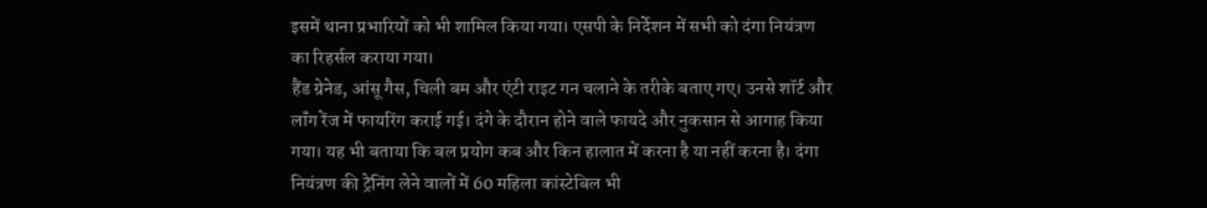इसमें थाना प्रभारियों को भी शामिल किया गया। एसपी के निर्देशन में सभी को दंगा नियंत्रण का रिहर्सल कराया गया।
हैंड ग्रेनेड, आंसू गैस, चिली बम और एंटी राइट गन चलाने के तरीके बताए गए। उनसे शॉर्ट और लॉंग रेंज में फायरिंग कराई गई। दंगे के दौरान होने वाले फायदे और नुकसान से आगाह किया गया। यह भी बताया कि बल प्रयोग कब और किन हालात में करना है या नहीं करना है। दंगा नियंत्रण की ट्रेनिंग लेने वालों में 60 महिला कांस्टेबिल भी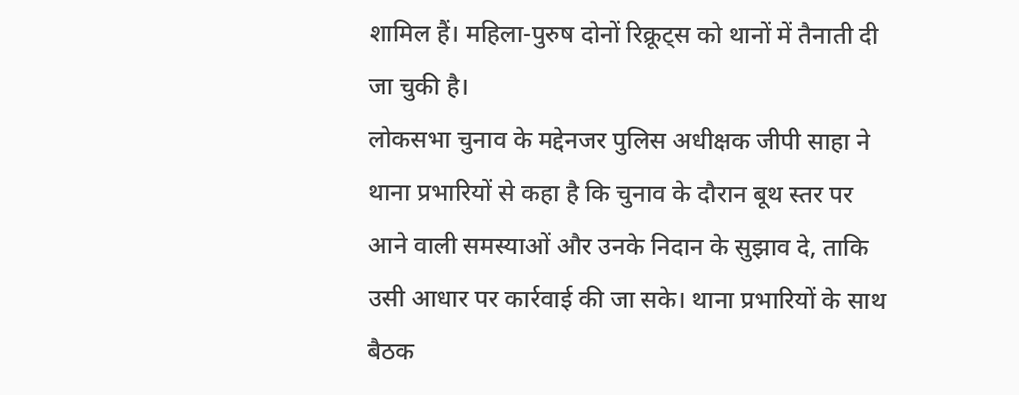शामिल हैं। महिला-पुरुष दोनों रिक्रूट्स को थानों में तैनाती दी जा चुकी है।
लोकसभा चुनाव के मद्देनजर पुलिस अधीक्षक जीपी साहा ने थाना प्रभारियों से कहा है कि चुनाव के दौरान बूथ स्तर पर आने वाली समस्याओं और उनके निदान के सुझाव दे, ताकि उसी आधार पर कार्रवाई की जा सके। थाना प्रभारियों के साथ बैठक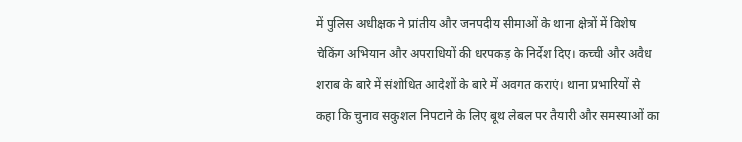में पुलिस अधीक्षक ने प्रांतीय और जनपदीय सीमाओं के थाना क्षेत्रों में विशेष चेकिंग अभियान और अपराधियों की धरपकड़ के निर्देश दिए। कच्ची और अवैध शराब के बारे में संशोधित आदेशों के बारे में अवगत कराएं। थाना प्रभारियों से कहा कि चुनाव सकुशल निपटाने के लिए बूथ लेबल पर तैयारी और समस्याओं का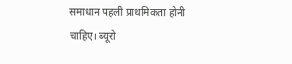समाधान पहली प्राथमिकता होनी चाहिए। ब्यूरो